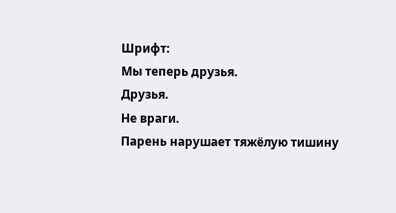Шрифт:
Мы теперь друзья.
Друзья.
Не враги.
Парень нарушает тяжёлую тишину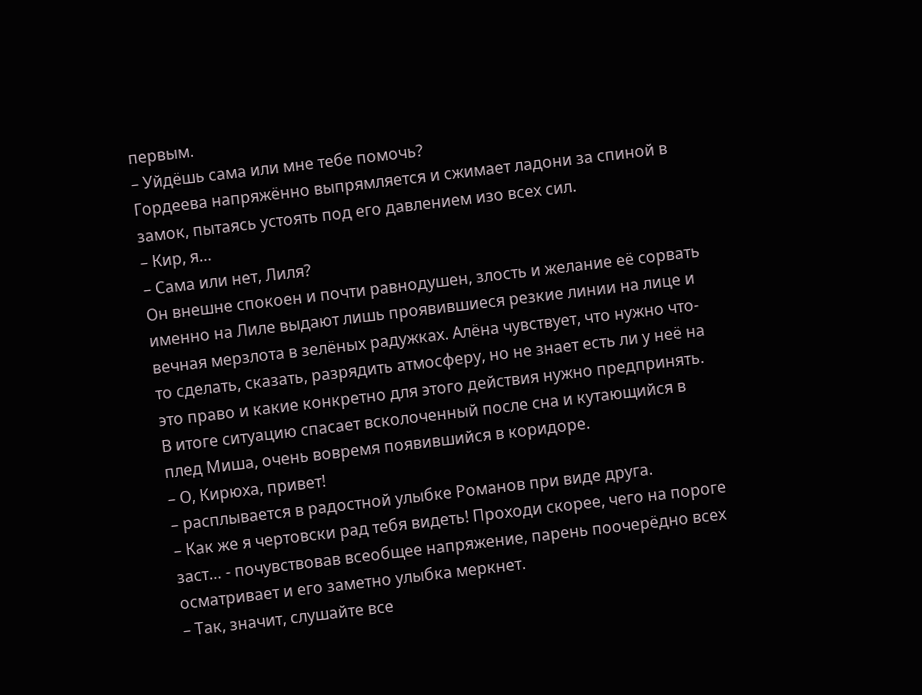первым.
– Уйдёшь сама или мне тебе помочь?
Гордеева напряжённо выпрямляется и сжимает ладони за спиной в замок, пытаясь устоять под его давлением изо всех сил.
– Кир, я…
– Сама или нет, Лиля?
Он внешне спокоен и почти равнодушен, злость и желание её сорвать именно на Лиле выдают лишь проявившиеся резкие линии на лице и вечная мерзлота в зелёных радужках. Алёна чувствует, что нужно что-то сделать, сказать, разрядить атмосферу, но не знает есть ли у неё на это право и какие конкретно для этого действия нужно предпринять. В итоге ситуацию спасает всколоченный после сна и кутающийся в плед Миша, очень вовремя появившийся в коридоре.
– О, Кирюха, привет!
– расплывается в радостной улыбке Романов при виде друга.
– Как же я чертовски рад тебя видеть! Проходи скорее, чего на пороге заст… - почувствовав всеобщее напряжение, парень поочерёдно всех осматривает и его заметно улыбка меркнет.
– Так, значит, слушайте все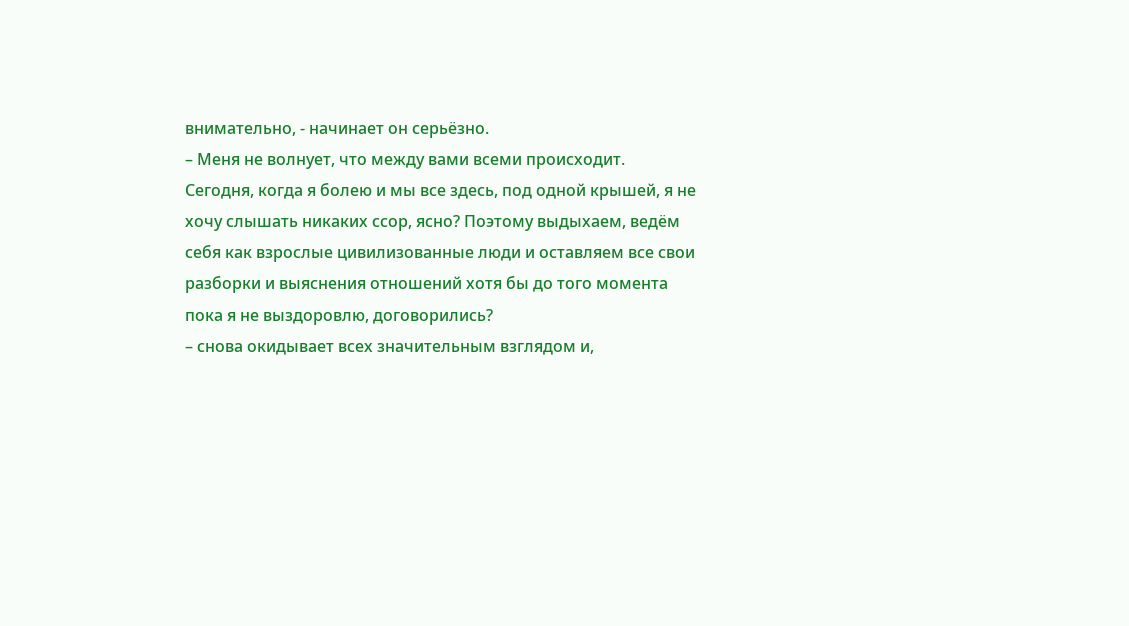внимательно, - начинает он серьёзно.
– Меня не волнует, что между вами всеми происходит. Сегодня, когда я болею и мы все здесь, под одной крышей, я не хочу слышать никаких ссор, ясно? Поэтому выдыхаем, ведём себя как взрослые цивилизованные люди и оставляем все свои разборки и выяснения отношений хотя бы до того момента пока я не выздоровлю, договорились?
– снова окидывает всех значительным взглядом и,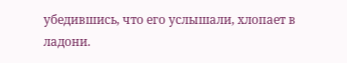убедившись, что его услышали, хлопает в ладони.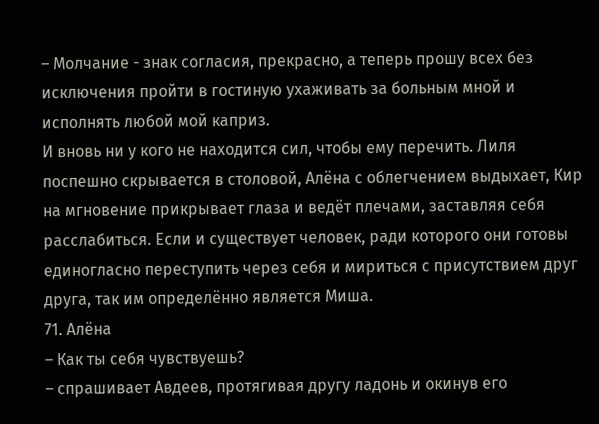– Молчание - знак согласия, прекрасно, а теперь прошу всех без исключения пройти в гостиную ухаживать за больным мной и исполнять любой мой каприз.
И вновь ни у кого не находится сил, чтобы ему перечить. Лиля поспешно скрывается в столовой, Алёна с облегчением выдыхает, Кир на мгновение прикрывает глаза и ведёт плечами, заставляя себя расслабиться. Если и существует человек, ради которого они готовы единогласно переступить через себя и мириться с присутствием друг друга, так им определённо является Миша.
71. Алёна
– Как ты себя чувствуешь?
– спрашивает Авдеев, протягивая другу ладонь и окинув его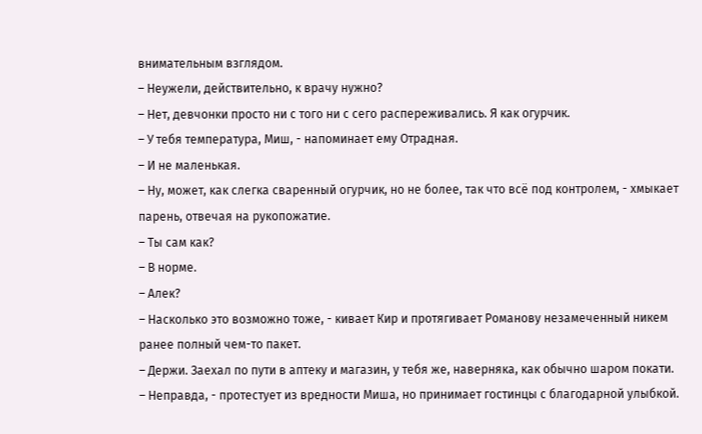внимательным взглядом.
– Неужели, действительно, к врачу нужно?
– Нет, девчонки просто ни с того ни с сего распереживались. Я как огурчик.
– У тебя температура, Миш, - напоминает ему Отрадная.
– И не маленькая.
– Ну, может, как слегка сваренный огурчик, но не более, так что всё под контролем, - хмыкает парень, отвечая на рукопожатие.
– Ты сам как?
– В норме.
– Алек?
– Насколько это возможно тоже, - кивает Кир и протягивает Романову незамеченный никем ранее полный чем-то пакет.
– Держи. Заехал по пути в аптеку и магазин, у тебя же, наверняка, как обычно шаром покати.
– Неправда, - протестует из вредности Миша, но принимает гостинцы с благодарной улыбкой.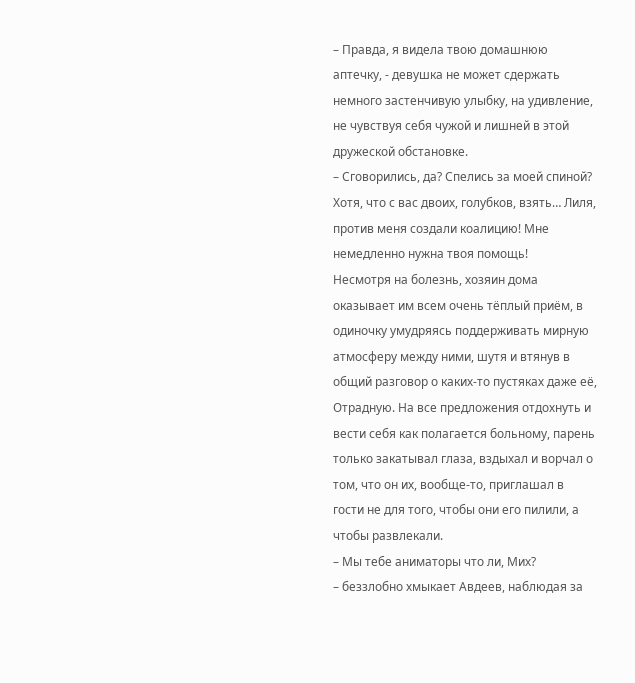– Правда, я видела твою домашнюю аптечку, - девушка не может сдержать немного застенчивую улыбку, на удивление, не чувствуя себя чужой и лишней в этой дружеской обстановке.
– Сговорились, да? Спелись за моей спиной? Хотя, что с вас двоих, голубков, взять… Лиля, против меня создали коалицию! Мне немедленно нужна твоя помощь!
Несмотря на болезнь, хозяин дома оказывает им всем очень тёплый приём, в одиночку умудряясь поддерживать мирную атмосферу между ними, шутя и втянув в общий разговор о каких-то пустяках даже её, Отрадную. На все предложения отдохнуть и вести себя как полагается больному, парень только закатывал глаза, вздыхал и ворчал о том, что он их, вообще-то, приглашал в гости не для того, чтобы они его пилили, а чтобы развлекали.
– Мы тебе аниматоры что ли, Мих?
– беззлобно хмыкает Авдеев, наблюдая за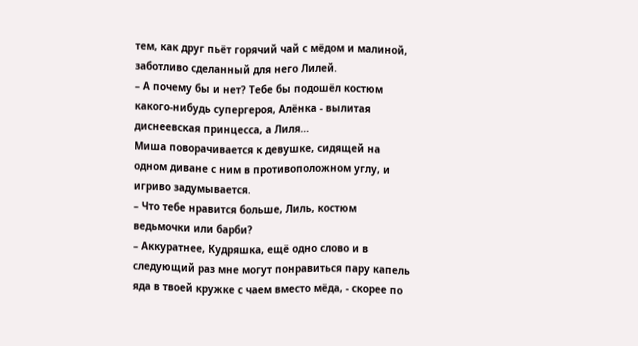тем, как друг пьёт горячий чай с мёдом и малиной, заботливо сделанный для него Лилей.
– А почему бы и нет? Тебе бы подошёл костюм какого-нибудь супергероя, Алёнка - вылитая диснеевская принцесса, а Лиля…
Миша поворачивается к девушке, сидящей на одном диване с ним в противоположном углу, и игриво задумывается.
– Что тебе нравится больше, Лиль, костюм ведьмочки или барби?
– Аккуратнее, Кудряшка, ещё одно слово и в следующий раз мне могут понравиться пару капель яда в твоей кружке с чаем вместо мёда, - скорее по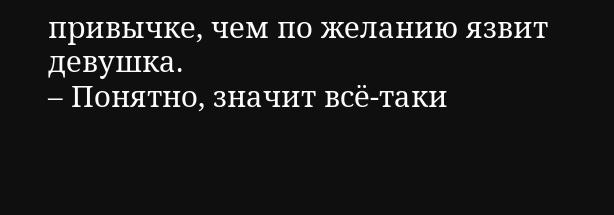привычке, чем по желанию язвит девушка.
– Понятно, значит всё-таки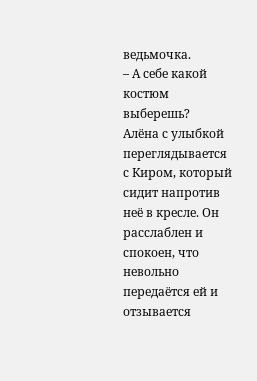ведьмочка.
– А себе какой костюм выберешь?
Алёна с улыбкой переглядывается с Киром, который сидит напротив неё в кресле. Он расслаблен и спокоен, что невольно передаётся ей и отзывается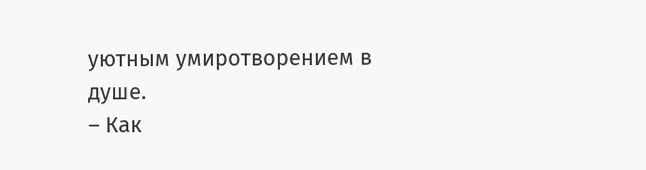уютным умиротворением в душе.
– Как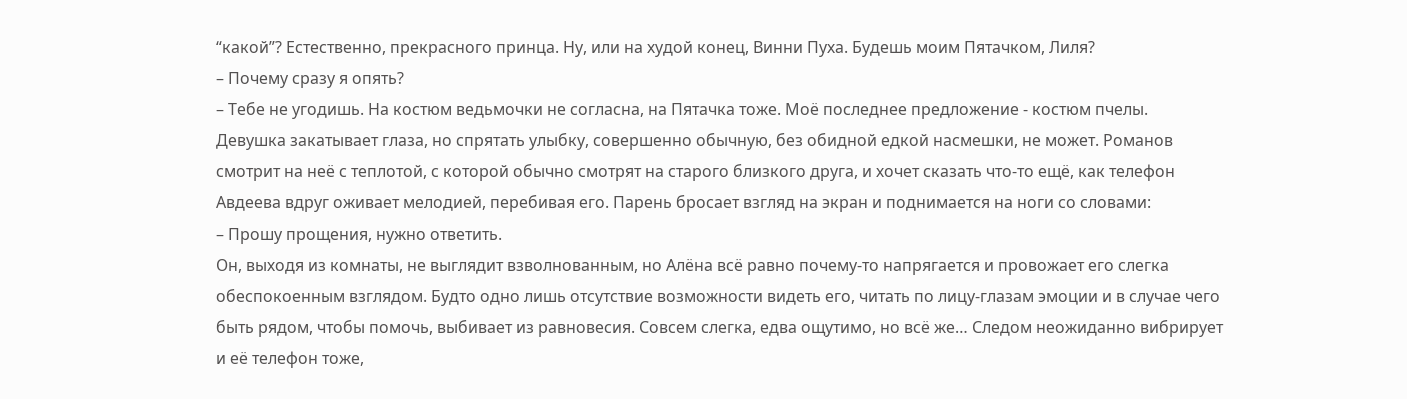“какой”? Естественно, прекрасного принца. Ну, или на худой конец, Винни Пуха. Будешь моим Пятачком, Лиля?
– Почему сразу я опять?
– Тебе не угодишь. На костюм ведьмочки не согласна, на Пятачка тоже. Моё последнее предложение - костюм пчелы.
Девушка закатывает глаза, но спрятать улыбку, совершенно обычную, без обидной едкой насмешки, не может. Романов смотрит на неё с теплотой, с которой обычно смотрят на старого близкого друга, и хочет сказать что-то ещё, как телефон Авдеева вдруг оживает мелодией, перебивая его. Парень бросает взгляд на экран и поднимается на ноги со словами:
– Прошу прощения, нужно ответить.
Он, выходя из комнаты, не выглядит взволнованным, но Алёна всё равно почему-то напрягается и провожает его слегка обеспокоенным взглядом. Будто одно лишь отсутствие возможности видеть его, читать по лицу-глазам эмоции и в случае чего быть рядом, чтобы помочь, выбивает из равновесия. Совсем слегка, едва ощутимо, но всё же… Следом неожиданно вибрирует и её телефон тоже,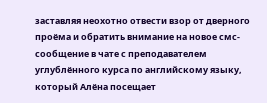заставляя неохотно отвести взор от дверного проёма и обратить внимание на новое смс-сообщение в чате с преподавателем углублённого курса по английскому языку, который Алёна посещает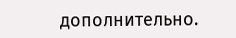дополнительно.